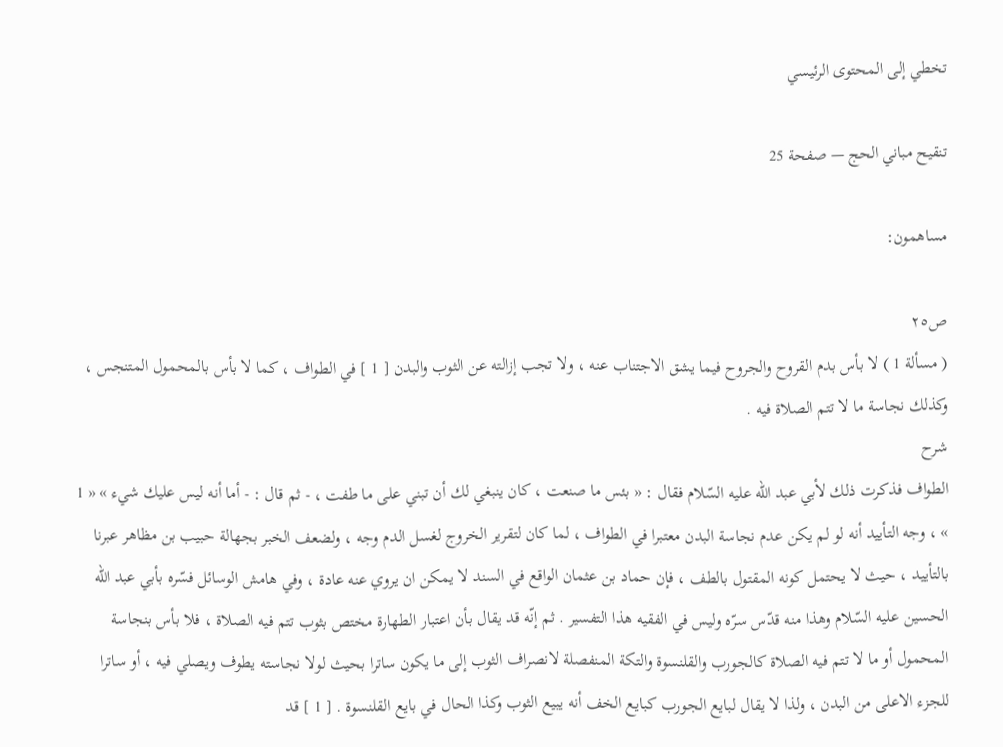تخطي إلى المحتوى الرئيسي

تنقيح مباني الحج — صفحة 25

مساهمون:

ص٢٥
( مسألة 1 ) لا بأس بدم القروح والجروح فيما يشق الاجتناب عنه ، ولا تجب إزالته عن الثوب والبدن [ 1 ] في الطواف ، كما لا بأس بالمحمول المتنجس ، وكذلك نجاسة ما لا تتم الصلاة فيه .
شرح
الطواف فذكرت ذلك لأبي عبد اللّه عليه السّلام فقال : « بئس ما صنعت ، كان ينبغي لك أن تبني على ما طفت ، - ثم قال : - أما أنه ليس عليك شيء » « 1 » ، وجه التأييد أنه لو لم يكن عدم نجاسة البدن معتبرا في الطواف ، لما كان لتقرير الخروج لغسل الدم وجه ، ولضعف الخبر بجهالة حبيب بن مظاهر عبرنا بالتأييد ، حيث لا يحتمل كونه المقتول بالطف ، فإن حماد بن عثمان الواقع في السند لا يمكن ان يروي عنه عادة ، وفي هامش الوسائل فسّره بأبي عبد اللّه الحسين عليه السّلام وهذا منه قدّس سرّه وليس في الفقيه هذا التفسير . ثم إنّه قد يقال بأن اعتبار الطهارة مختص بثوب تتم فيه الصلاة ، فلا بأس بنجاسة المحمول أو ما لا تتم فيه الصلاة كالجورب والقلنسوة والتكة المنفصلة لانصراف الثوب إلى ما يكون ساترا بحيث لولا نجاسته يطوف ويصلي فيه ، أو ساترا للجزء الاعلى من البدن ، ولذا لا يقال لبايع الجورب كبايع الخف أنه يبيع الثوب وكذا الحال في بايع القلنسوة . [ 1 ] قد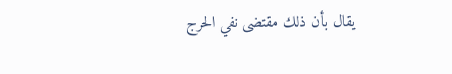يقال بأن ذلك مقتضى نفي الحرج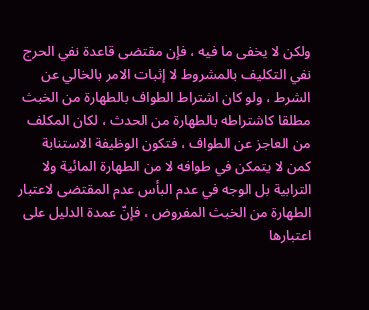ولكن لا يخفى ما فيه ، فإن مقتضى قاعدة نفي الحرج نفي التكليف بالمشروط لا إثبات الامر بالخالي عن الشرط ، ولو كان اشتراط الطواف بالطهارة من الخبث مطلقا كاشتراطه بالطهارة من الحدث ، لكان المكلف من العاجز عن الطواف ، فتكون الوظيفة الاستنابة كمن لا يتمكن في طوافه لا من الطهارة المائية ولا الترابية بل الوجه في عدم البأس عدم المقتضى لاعتبار الطهارة من الخبث المفروض ، فإنّ عمدة الدليل على اعتبارها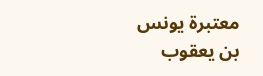معتبرة يونس بن يعقوب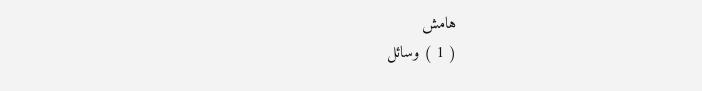هامش
( 1 ) وسائل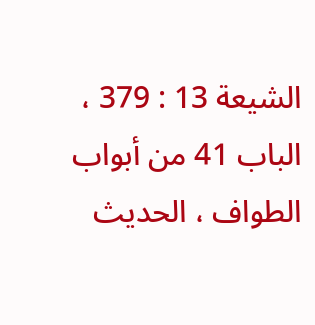الشيعة 13 : 379 ، الباب 41 من أبواب الطواف ، الحديث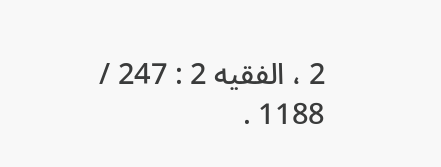2 ، الفقيه 2 : 247 / 1188 .